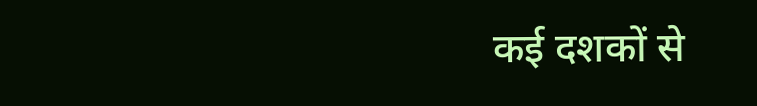कई दशकों से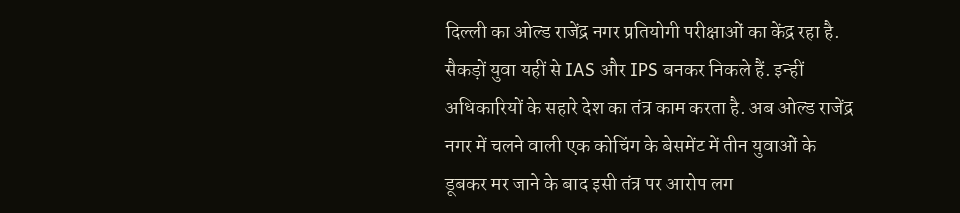दिल्ली का ओल्ड राजेंद्र नगर प्रतियोगी परीक्षाओं का केंद्र रहा है. सैकड़ों युवा यहीं से IAS और IPS बनकर निकले हैं. इन्हीं अधिकारियों के सहारे देश का तंत्र काम करता है. अब ओल्ड राजेंद्र नगर में चलने वाली एक कोचिंग के बेसमेंट में तीन युवाओं के डूबकर मर जाने के बाद इसी तंत्र पर आरोप लग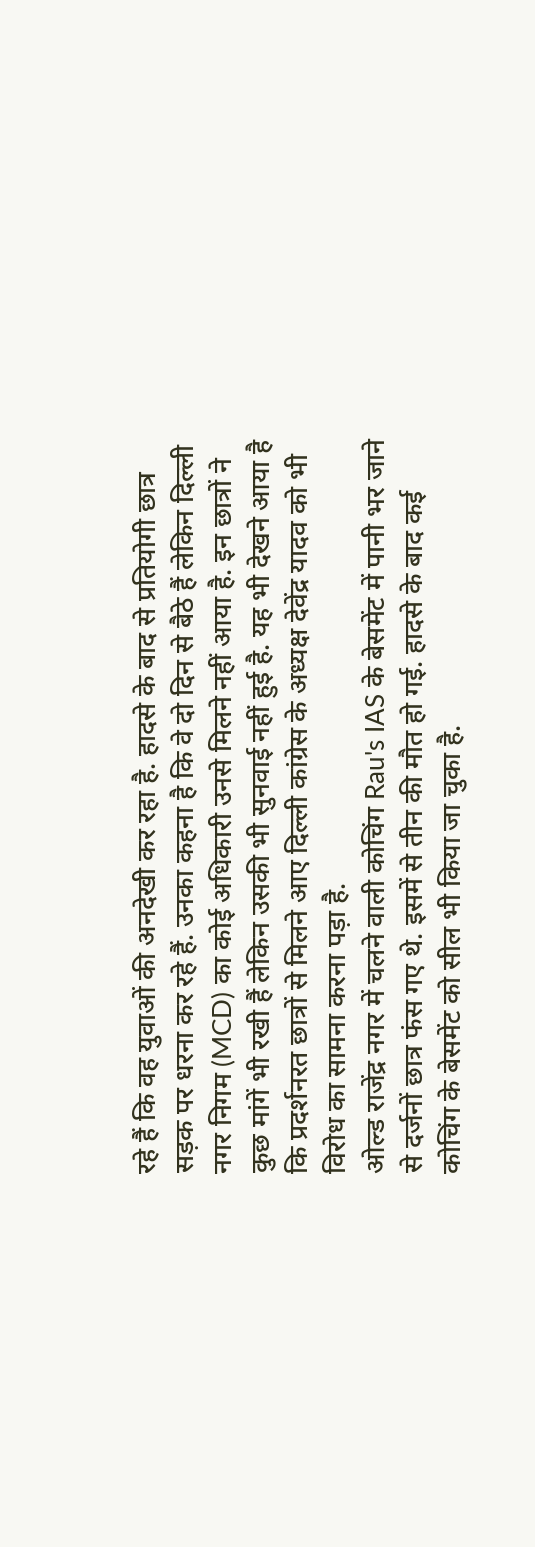रहे हैं कि वह युवाओं की अनदेखी कर रहा है. हादसे के बाद से प्रतियोगी छात्र सड़क पर धरना कर रहे हैं. उनका कहना है कि वे दो दिन से बैठे हैं लेकिन दिल्ली नगर निगम (MCD) का कोई अधिकारी उनसे मिलने नहीं आया है. इन छात्रों ने कुछ मांगें भी रखी हैं लेकिन उसकी भी सुनवाई नहीं हुई है. यह भी देखने आया है कि प्रदर्शनरत छात्रों से मिलने आए दिल्ली कांग्रेस के अध्यक्ष देवेंद्र यादव को भी विरोध का सामना करना पड़ा है.
ओल्ड राजेंद्र नगर में चलने वाली कोचिंग Rau's IAS के बेसमेंट में पानी भर जाने से दर्जनों छात्र फंस गए थे. इसमें से तीन की मौत हो गई. हादसे के बाद कई कोचिंग के बेसमेंट को सील भी किया जा चुका है.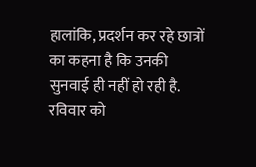हालांकि, प्रदर्शन कर रहे छात्रों का कहना है कि उनकी सुनवाई ही नहीं हो रही है. रविवार को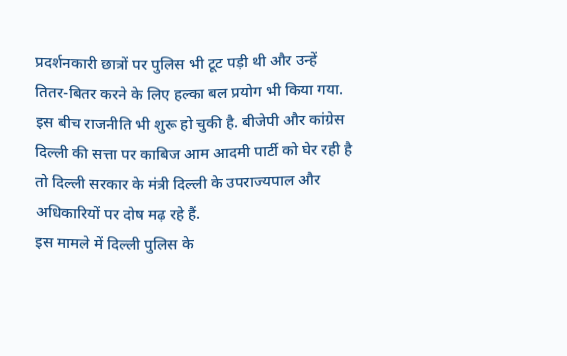प्रदर्शनकारी छात्रों पर पुलिस भी टूट पड़ी थी और उन्हें तितर-बितर करने के लिए हल्का बल प्रयोग भी किया गया. इस बीच राजनीति भी शुरू हो चुकी है. बीजेपी और कांग्रेस दिल्ली की सत्ता पर काबिज आम आदमी पार्टी को घेर रही है तो दिल्ली सरकार के मंत्री दिल्ली के उपराज्यपाल और अधिकारियों पर दोष मढ़ रहे हैं.
इस मामले में दिल्ली पुलिस के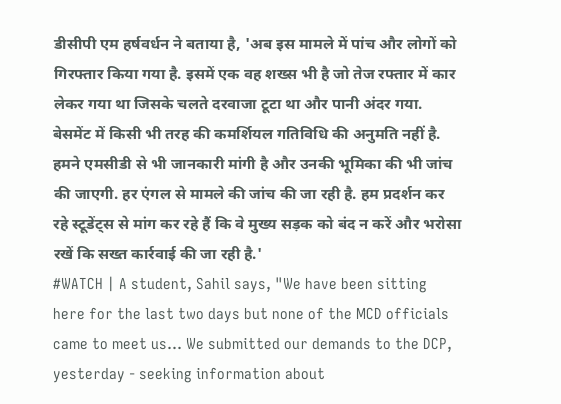डीसीपी एम हर्षवर्धन ने बताया है, 'अब इस मामले में पांच और लोगों को गिरफ्तार किया गया है. इसमें एक वह शख्स भी है जो तेज रफ्तार में कार लेकर गया था जिसके चलते दरवाजा टूटा था और पानी अंदर गया. बेसमेंट में किसी भी तरह की कमर्शियल गतिविधि की अनुमति नहीं है. हमने एमसीडी से भी जानकारी मांगी है और उनकी भूमिका की भी जांच की जाएगी. हर एंगल से मामले की जांच की जा रही है. हम प्रदर्शन कर रहे स्टूडेंट्स से मांग कर रहे हैं कि वे मुख्य सड़क को बंद न करें और भरोसा रखें कि सख्त कार्रवाई की जा रही है.'
#WATCH | A student, Sahil says, "We have been sitting here for the last two days but none of the MCD officials came to meet us... We submitted our demands to the DCP, yesterday - seeking information about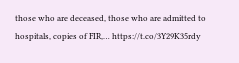those who are deceased, those who are admitted to hospitals, copies of FIR,… https://t.co/3Y29K35rdy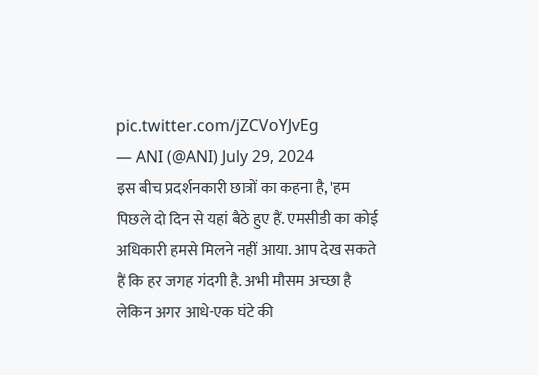pic.twitter.com/jZCVoYJvEg
— ANI (@ANI) July 29, 2024
इस बीच प्रदर्शनकारी छात्रों का कहना है, 'हम पिछले दो दिन से यहां बैठे हुए हैं. एमसीडी का कोई अधिकारी हमसे मिलने नहीं आया. आप देख सकते हैं कि हर जगह गंदगी है. अभी मौसम अच्छा है लेकिन अगर आधे-एक घंटे की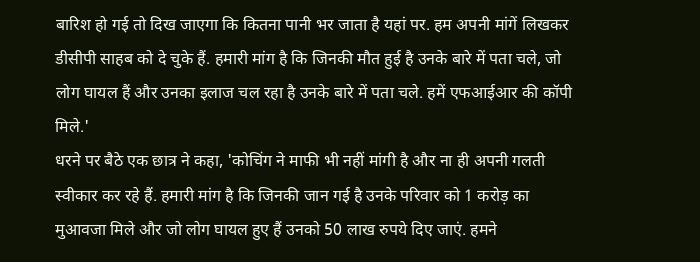बारिश हो गई तो दिख जाएगा कि कितना पानी भर जाता है यहां पर. हम अपनी मांगें लिखकर डीसीपी साहब को दे चुके हैं. हमारी मांग है कि जिनकी मौत हुई है उनके बारे में पता चले, जो लोग घायल हैं और उनका इलाज चल रहा है उनके बारे में पता चले. हमें एफआईआर की कॉपी मिले.'
धरने पर बैठे एक छात्र ने कहा, 'कोचिंग ने माफी भी नहीं मांगी है और ना ही अपनी गलती स्वीकार कर रहे हैं. हमारी मांग है कि जिनकी जान गई है उनके परिवार को 1 करोड़ का मुआवजा मिले और जो लोग घायल हुए हैं उनको 50 लाख रुपये दिए जाएं. हमने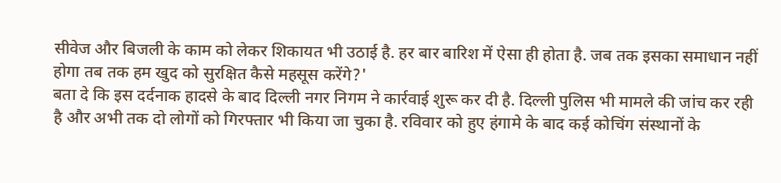सीवेज और बिजली के काम को लेकर शिकायत भी उठाई है. हर बार बारिश में ऐसा ही होता है. जब तक इसका समाधान नहीं होगा तब तक हम खुद को सुरक्षित कैसे महसूस करेंगे?'
बता दे कि इस दर्दनाक हादसे के बाद दिल्ली नगर निगम ने कार्रवाई शुरू कर दी है. दिल्ली पुलिस भी मामले की जांच कर रही है और अभी तक दो लोगों को गिरफ्तार भी किया जा चुका है. रविवार को हुए हंगामे के बाद कई कोचिंग संस्थानों के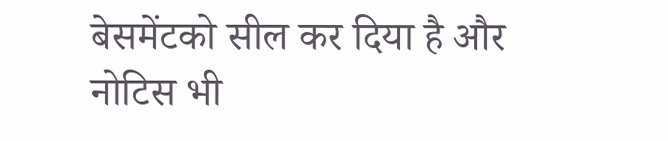बेसमेंटको सील कर दिया है और नोटिस भी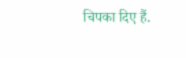चिपका दिए हैं.